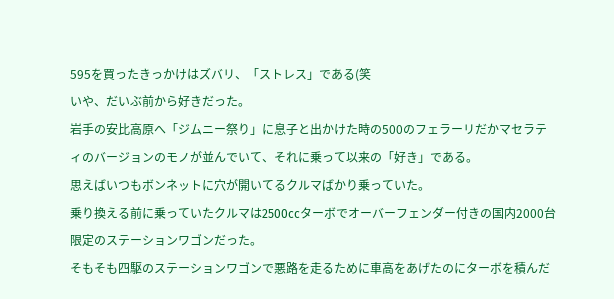595を買ったきっかけはズバリ、「ストレス」である(笑
いや、だいぶ前から好きだった。
岩手の安比高原へ「ジムニー祭り」に息子と出かけた時の500のフェラーリだかマセラティのバージョンのモノが並んでいて、それに乗って以来の「好き」である。
思えばいつもボンネットに穴が開いてるクルマばかり乗っていた。
乗り換える前に乗っていたクルマは2500ccターボでオーバーフェンダー付きの国内2000台限定のステーションワゴンだった。
そもそも四駆のステーションワゴンで悪路を走るために車高をあげたのにターボを積んだ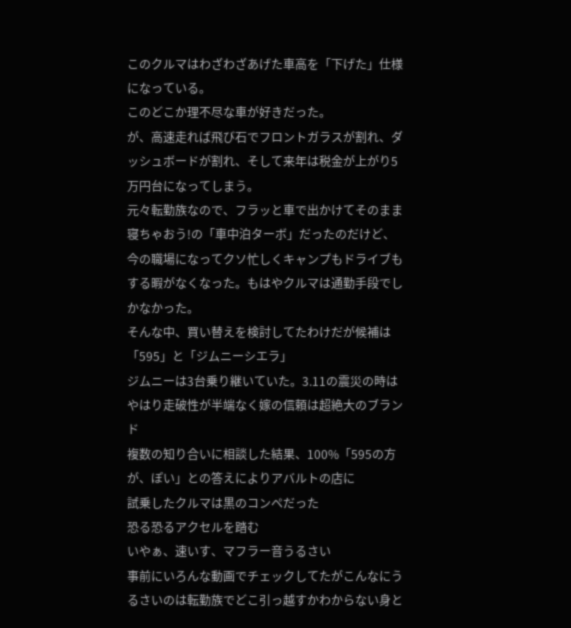このクルマはわざわざあげた車高を「下げた」仕様になっている。
このどこか理不尽な車が好きだった。
が、高速走れば飛び石でフロントガラスが割れ、ダッシュボードが割れ、そして来年は税金が上がり5万円台になってしまう。
元々転勤族なので、フラッと車で出かけてそのまま寝ちゃおう!の「車中泊ターボ」だったのだけど、今の職場になってクソ忙しくキャンプもドライブもする暇がなくなった。もはやクルマは通勤手段でしかなかった。
そんな中、買い替えを検討してたわけだが候補は「595」と「ジムニーシエラ」
ジムニーは3台乗り継いていた。3.11の震災の時はやはり走破性が半端なく嫁の信頼は超絶大のブランド
複数の知り合いに相談した結果、100%「595の方が、ぽい」との答えによりアバルトの店に
試乗したクルマは黒のコンペだった
恐る恐るアクセルを踏む
いやぁ、速いす、マフラー音うるさい
事前にいろんな動画でチェックしてたがこんなにうるさいのは転勤族でどこ引っ越すかわからない身と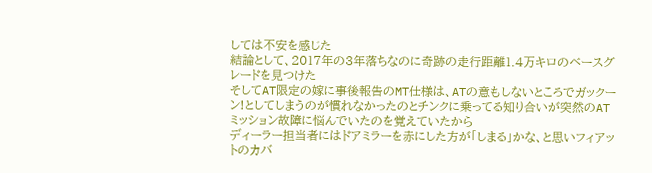しては不安を感じた
結論として、2017年の3年落ちなのに奇跡の走行距離1.4万キロのベースグレードを見つけた
そしてAT限定の嫁に事後報告のMT仕様は、ATの意もしないところでガックーン!としてしまうのが慣れなかったのとチンクに乗ってる知り合いが突然のATミッション故障に悩んでいたのを覚えていたから
ディーラー担当者にはドアミラーを赤にした方が「しまる」かな、と思いフィアットのカバ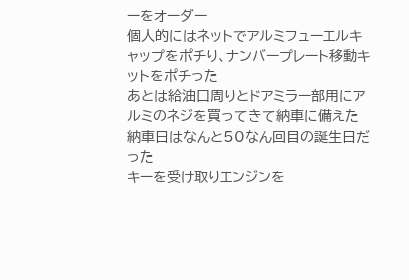ーをオーダー
個人的にはネットでアルミフューエルキャップをポチり、ナンバープレート移動キットをポチった
あとは給油口周りとドアミラー部用にアルミのネジを買ってきて納車に備えた
納車日はなんと50なん回目の誕生日だった
キーを受け取りエンジンを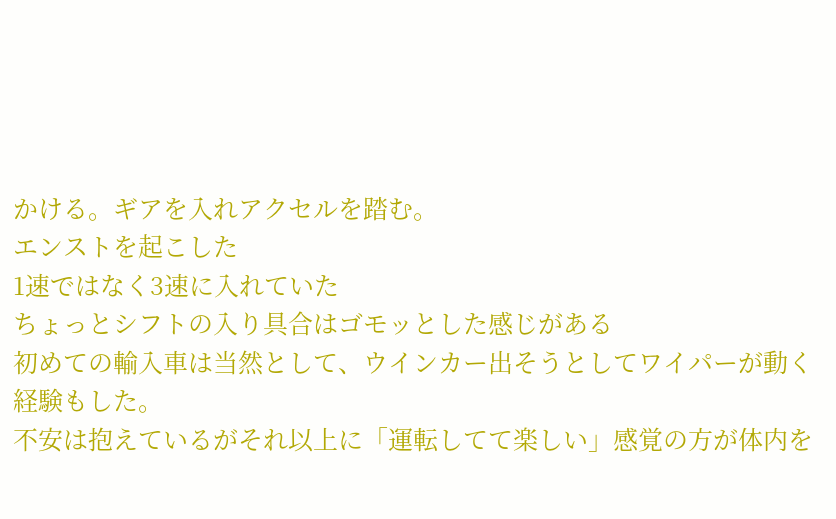かける。ギアを入れアクセルを踏む。
エンストを起こした
1速ではなく3速に入れていた
ちょっとシフトの入り具合はゴモッとした感じがある
初めての輸入車は当然として、ウインカー出そうとしてワイパーが動く経験もした。
不安は抱えているがそれ以上に「運転してて楽しい」感覚の方が体内を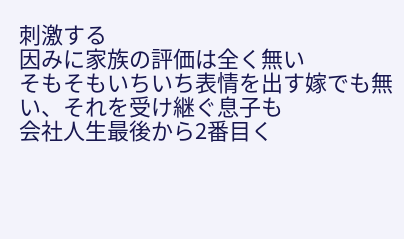刺激する
因みに家族の評価は全く無い
そもそもいちいち表情を出す嫁でも無い、それを受け継ぐ息子も
会社人生最後から2番目く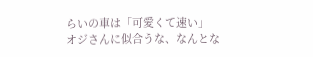らいの車は「可愛くて速い」
オジさんに似合うな、なんとな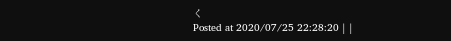く
Posted at 2020/07/25 22:28:20 | |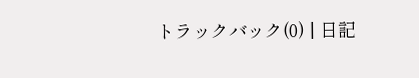トラックバック(0) | 日記